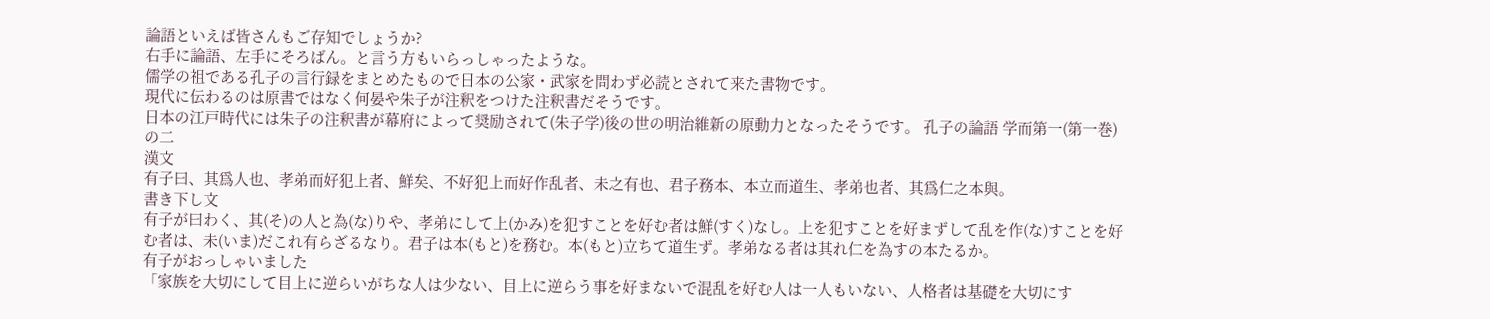論語といえば皆さんもご存知でしょうか?
右手に論語、左手にそろばん。と言う方もいらっしゃったような。
儒学の祖である孔子の言行録をまとめたもので日本の公家・武家を問わず必読とされて来た書物です。
現代に伝わるのは原書ではなく何晏や朱子が注釈をつけた注釈書だそうです。
日本の江戸時代には朱子の注釈書が幕府によって奨励されて(朱子学)後の世の明治維新の原動力となったそうです。 孔子の論語 学而第一(第一巻)の二
漢文
有子曰、其爲人也、孝弟而好犯上者、鮮矣、不好犯上而好作乱者、未之有也、君子務本、本立而道生、孝弟也者、其爲仁之本與。
書き下し文
有子が曰わく、其(そ)の人と為(な)りや、孝弟にして上(かみ)を犯すことを好む者は鮮(すく)なし。上を犯すことを好まずして乱を作(な)すことを好む者は、未(いま)だこれ有らざるなり。君子は本(もと)を務む。本(もと)立ちて道生ず。孝弟なる者は其れ仁を為すの本たるか。
有子がおっしゃいました
「家族を大切にして目上に逆らいがちな人は少ない、目上に逆らう事を好まないで混乱を好む人は一人もいない、人格者は基礎を大切にす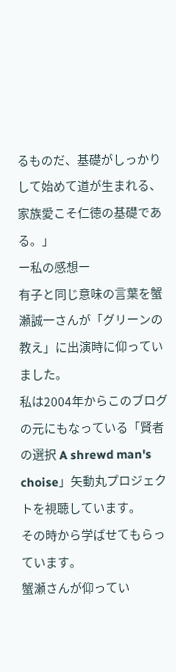るものだ、基礎がしっかりして始めて道が生まれる、家族愛こそ仁徳の基礎である。」
ー私の感想ー
有子と同じ意味の言葉を蟹瀬誠一さんが「グリーンの教え」に出演時に仰っていました。
私は2004年からこのブログの元にもなっている「賢者の選択 A shrewd man's choise」矢動丸プロジェクトを視聴しています。
その時から学ばせてもらっています。
蟹瀬さんが仰ってい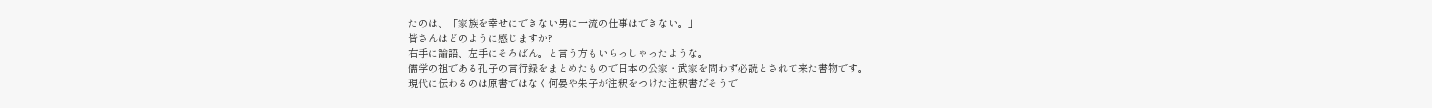たのは、「家族を幸せにできない男に一流の仕事はできない。」
皆さんはどのように感じますか?
右手に論語、左手にそろばん。と言う方もいらっしゃったような。
儒学の祖である孔子の言行録をまとめたもので日本の公家・武家を問わず必読とされて来た書物です。
現代に伝わるのは原書ではなく何晏や朱子が注釈をつけた注釈書だそうで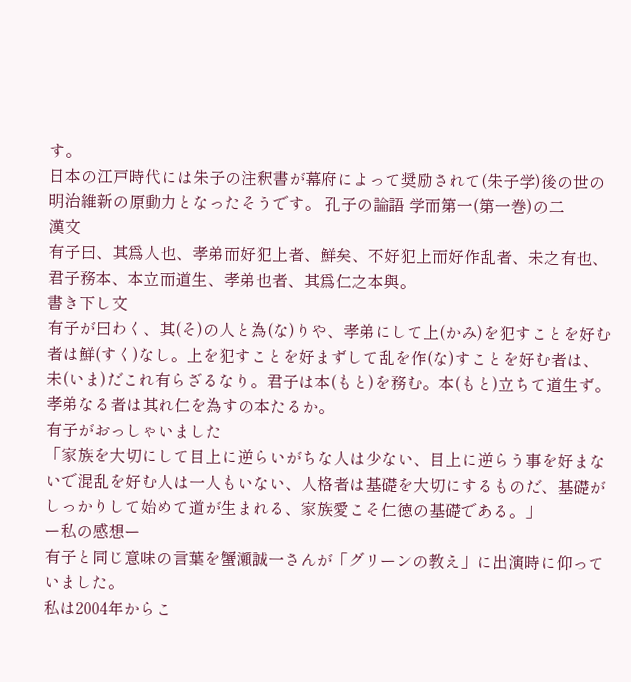す。
日本の江戸時代には朱子の注釈書が幕府によって奨励されて(朱子学)後の世の明治維新の原動力となったそうです。 孔子の論語 学而第一(第一巻)の二
漢文
有子曰、其爲人也、孝弟而好犯上者、鮮矣、不好犯上而好作乱者、未之有也、君子務本、本立而道生、孝弟也者、其爲仁之本與。
書き下し文
有子が曰わく、其(そ)の人と為(な)りや、孝弟にして上(かみ)を犯すことを好む者は鮮(すく)なし。上を犯すことを好まずして乱を作(な)すことを好む者は、未(いま)だこれ有らざるなり。君子は本(もと)を務む。本(もと)立ちて道生ず。孝弟なる者は其れ仁を為すの本たるか。
有子がおっしゃいました
「家族を大切にして目上に逆らいがちな人は少ない、目上に逆らう事を好まないで混乱を好む人は一人もいない、人格者は基礎を大切にするものだ、基礎がしっかりして始めて道が生まれる、家族愛こそ仁徳の基礎である。」
ー私の感想ー
有子と同じ意味の言葉を蟹瀬誠一さんが「グリーンの教え」に出演時に仰っていました。
私は2004年からこ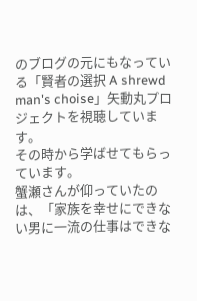のブログの元にもなっている「賢者の選択 A shrewd man's choise」矢動丸プロジェクトを視聴しています。
その時から学ばせてもらっています。
蟹瀬さんが仰っていたのは、「家族を幸せにできない男に一流の仕事はできな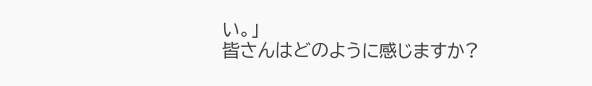い。」
皆さんはどのように感じますか?